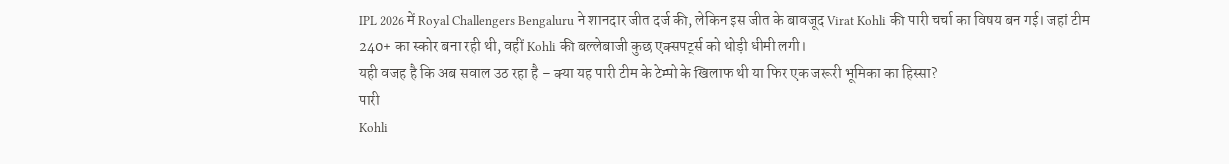IPL 2026 में Royal Challengers Bengaluru ने शानदार जीत दर्ज की, लेकिन इस जीत के बावजूद Virat Kohli की पारी चर्चा का विषय बन गई। जहां टीम 240+ का स्कोर बना रही थी, वहीं Kohli की बल्लेबाजी कुछ एक्सपर्ट्स को थोड़ी धीमी लगी।
यही वजह है कि अब सवाल उठ रहा है – क्या यह पारी टीम के टेम्पो के खिलाफ थी या फिर एक जरूरी भूमिका का हिस्सा?
पारी
Kohli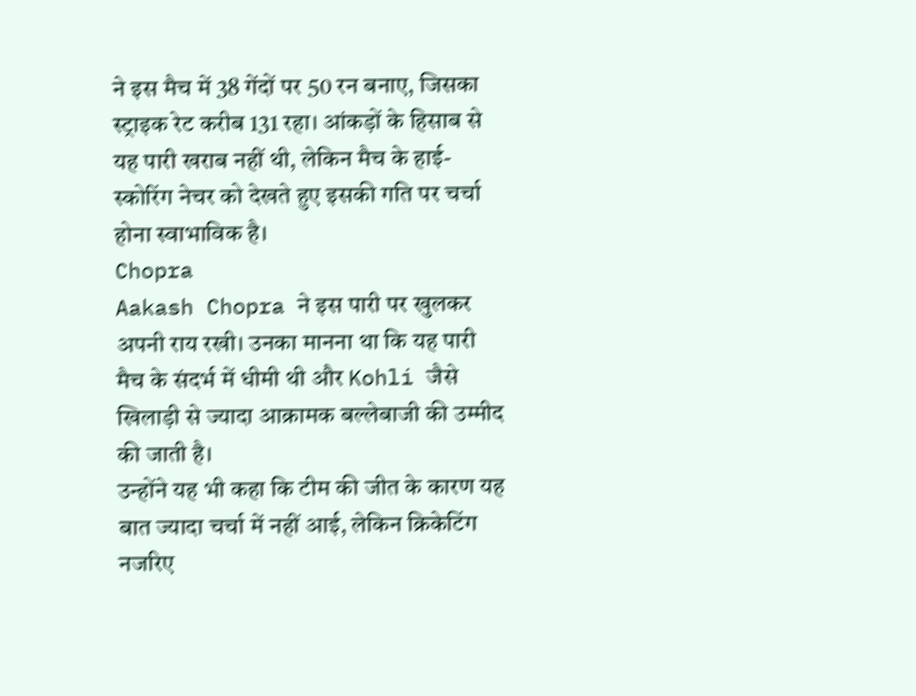ने इस मैच में 38 गेंदों पर 50 रन बनाए, जिसका स्ट्राइक रेट करीब 131 रहा। आंकड़ों के हिसाब से यह पारी खराब नहीं थी, लेकिन मैच के हाई-स्कोरिंग नेचर को देखते हुए इसकी गति पर चर्चा होना स्वाभाविक है।
Chopra
Aakash Chopra ने इस पारी पर खुलकर अपनी राय रखी। उनका मानना था कि यह पारी मैच के संदर्भ में धीमी थी और Kohli जैसे खिलाड़ी से ज्यादा आक्रामक बल्लेबाजी की उम्मीद की जाती है।
उन्होंने यह भी कहा कि टीम की जीत के कारण यह बात ज्यादा चर्चा में नहीं आई, लेकिन क्रिकेटिंग नजरिए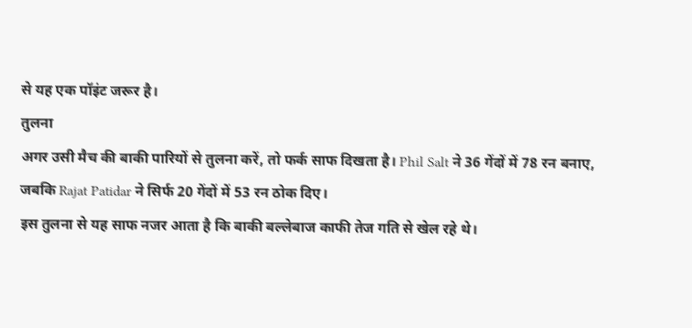से यह एक पॉइंट जरूर है।
तुलना
अगर उसी मैच की बाकी पारियों से तुलना करें, तो फर्क साफ दिखता है। Phil Salt ने 36 गेंदों में 78 रन बनाए, जबकि Rajat Patidar ने सिर्फ 20 गेंदों में 53 रन ठोक दिए।
इस तुलना से यह साफ नजर आता है कि बाकी बल्लेबाज काफी तेज गति से खेल रहे थे।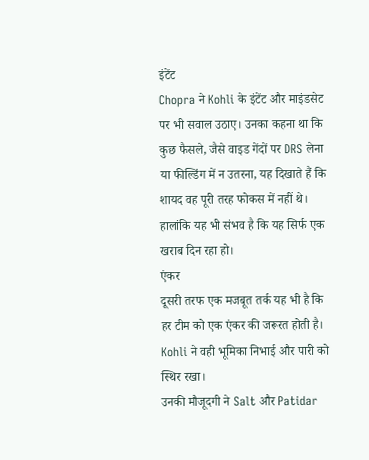इंटेंट
Chopra ने Kohli के इंटेंट और माइंडसेट पर भी सवाल उठाए। उनका कहना था कि कुछ फैसले, जैसे वाइड गेंदों पर DRS लेना या फील्डिंग में न उतरना, यह दिखाते हैं कि शायद वह पूरी तरह फोकस में नहीं थे।
हालांकि यह भी संभव है कि यह सिर्फ एक खराब दिन रहा हो।
एंकर
दूसरी तरफ एक मजबूत तर्क यह भी है कि हर टीम को एक एंकर की जरूरत होती है। Kohli ने वही भूमिका निभाई और पारी को स्थिर रखा।
उनकी मौजूदगी ने Salt और Patidar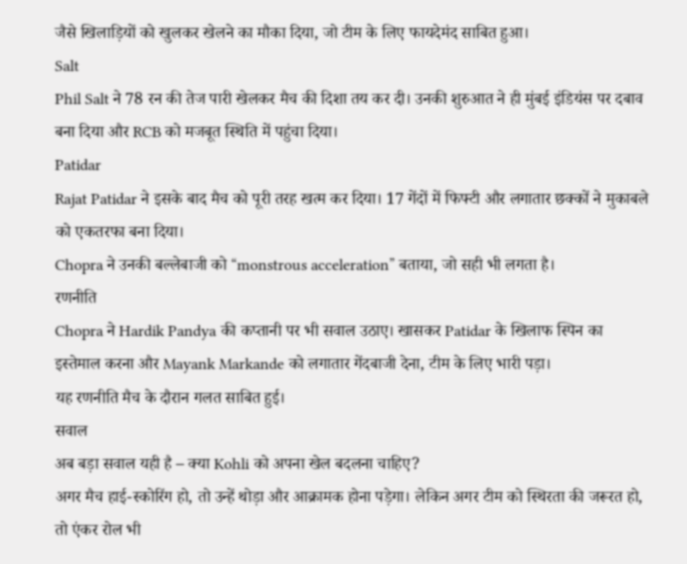जैसे खिलाड़ियों को खुलकर खेलने का मौका दिया, जो टीम के लिए फायदेमंद साबित हुआ।
Salt
Phil Salt ने 78 रन की तेज पारी खेलकर मैच की दिशा तय कर दी। उनकी शुरुआत ने ही मुंबई इंडियंस पर दबाव बना दिया और RCB को मजबूत स्थिति में पहुंचा दिया।
Patidar
Rajat Patidar ने इसके बाद मैच को पूरी तरह खत्म कर दिया। 17 गेंदों में फिफ्टी और लगातार छक्कों ने मुकाबले को एकतरफा बना दिया।
Chopra ने उनकी बल्लेबाजी को “monstrous acceleration” बताया, जो सही भी लगता है।
रणनीति
Chopra ने Hardik Pandya की कप्तानी पर भी सवाल उठाए। खासकर Patidar के खिलाफ स्पिन का इस्तेमाल करना और Mayank Markande को लगातार गेंदबाजी देना, टीम के लिए भारी पड़ा।
यह रणनीति मैच के दौरान गलत साबित हुई।
सवाल
अब बड़ा सवाल यही है – क्या Kohli को अपना खेल बदलना चाहिए?
अगर मैच हाई-स्कोरिंग हो, तो उन्हें थोड़ा और आक्रामक होना पड़ेगा। लेकिन अगर टीम को स्थिरता की जरूरत हो, तो एंकर रोल भी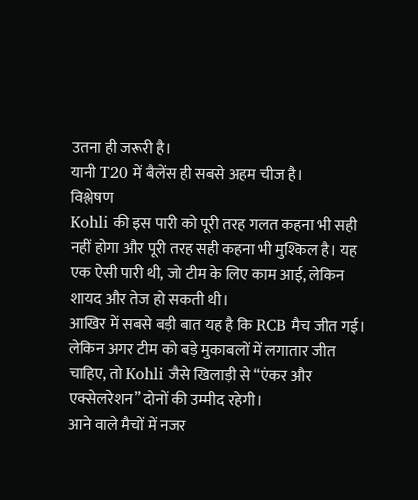उतना ही जरूरी है।
यानी T20 में बैलेंस ही सबसे अहम चीज है।
विश्लेषण
Kohli की इस पारी को पूरी तरह गलत कहना भी सही नहीं होगा और पूरी तरह सही कहना भी मुश्किल है। यह एक ऐसी पारी थी, जो टीम के लिए काम आई, लेकिन शायद और तेज हो सकती थी।
आखिर में सबसे बड़ी बात यह है कि RCB मैच जीत गई। लेकिन अगर टीम को बड़े मुकाबलों में लगातार जीत चाहिए, तो Kohli जैसे खिलाड़ी से “एंकर और एक्सेलरेशन” दोनों की उम्मीद रहेगी।
आने वाले मैचों में नजर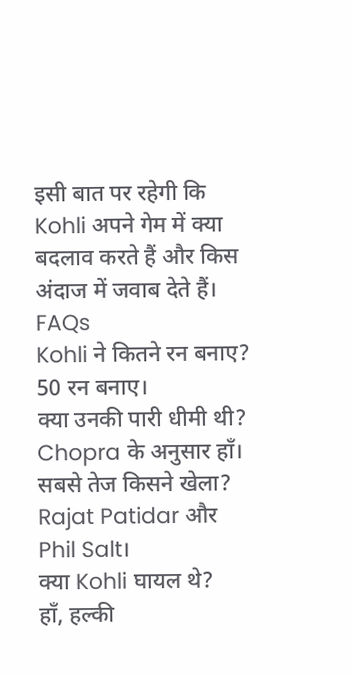इसी बात पर रहेगी कि Kohli अपने गेम में क्या बदलाव करते हैं और किस अंदाज में जवाब देते हैं।
FAQs
Kohli ने कितने रन बनाए?
50 रन बनाए।
क्या उनकी पारी धीमी थी?
Chopra के अनुसार हाँ।
सबसे तेज किसने खेला?
Rajat Patidar और Phil Salt।
क्या Kohli घायल थे?
हाँ, हल्की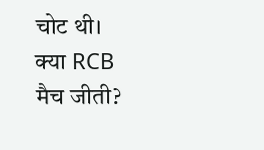चोट थी।
क्या RCB मैच जीती?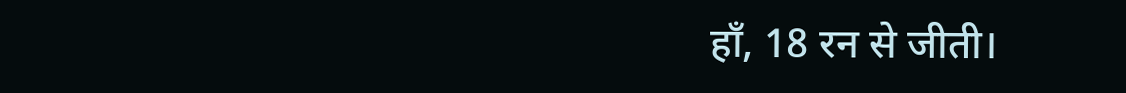हाँ, 18 रन से जीती।